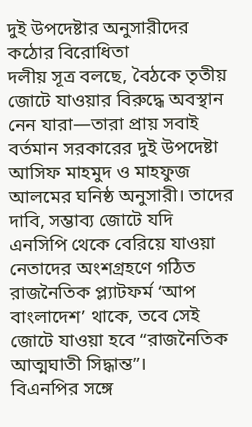দুই উপদেষ্টার অনুসারীদের কঠোর বিরোধিতা
দলীয় সূত্র বলছে, বৈঠকে তৃতীয় জোটে যাওয়ার বিরুদ্ধে অবস্থান নেন যারা—তারা প্রায় সবাই বর্তমান সরকারের দুই উপদেষ্টা আসিফ মাহমুদ ও মাহফুজ আলমের ঘনিষ্ঠ অনুসারী। তাদের দাবি, সম্ভাব্য জোটে যদি এনসিপি থেকে বেরিয়ে যাওয়া নেতাদের অংশগ্রহণে গঠিত রাজনৈতিক প্ল্যাটফর্ম ‘আপ বাংলাদেশ’ থাকে, তবে সেই জোটে যাওয়া হবে “রাজনৈতিক আত্মঘাতী সিদ্ধান্ত”।
বিএনপির সঙ্গে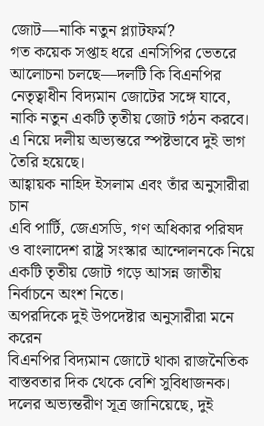জোট—নাকি নতুন প্ল্যাটফর্ম?
গত কয়েক সপ্তাহ ধরে এনসিপির ভেতরে আলোচনা চলছে—দলটি কি বিএনপির নেতৃত্বাধীন বিদ্যমান জোটের সঙ্গে যাবে, নাকি নতুন একটি তৃতীয় জোট গঠন করবে। এ নিয়ে দলীয় অভ্যন্তরে স্পষ্টভাবে দুই ভাগ তৈরি হয়েছে।
আহ্বায়ক নাহিদ ইসলাম এবং তাঁর অনুসারীরা চান
এবি পার্টি, জেএসডি, গণ অধিকার পরিষদ ও বাংলাদেশ রাষ্ট্র সংস্কার আন্দোলনকে নিয়ে একটি তৃতীয় জোট গড়ে আসন্ন জাতীয় নির্বাচনে অংশ নিতে।
অপরদিকে দুই উপদেষ্টার অনুসারীরা মনে করেন
বিএনপির বিদ্যমান জোটে থাকা রাজনৈতিক বাস্তবতার দিক থেকে বেশি সুবিধাজনক।
দলের অভ্যন্তরীণ সূত্র জানিয়েছে, দুই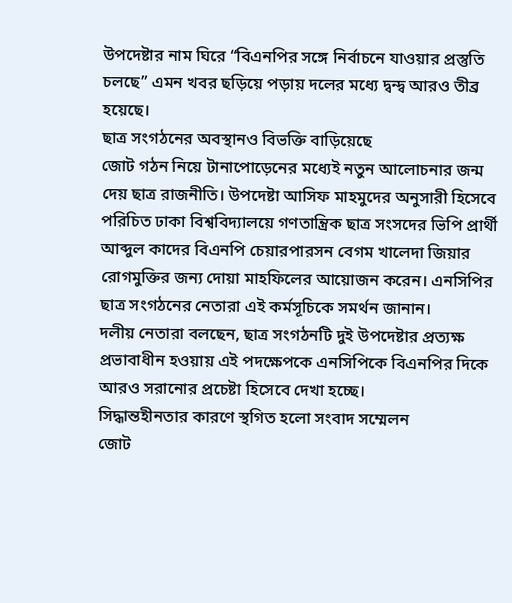উপদেষ্টার নাম ঘিরে “বিএনপির সঙ্গে নির্বাচনে যাওয়ার প্রস্তুতি চলছে” এমন খবর ছড়িয়ে পড়ায় দলের মধ্যে দ্বন্দ্ব আরও তীব্র হয়েছে।
ছাত্র সংগঠনের অবস্থানও বিভক্তি বাড়িয়েছে
জোট গঠন নিয়ে টানাপোড়েনের মধ্যেই নতুন আলোচনার জন্ম দেয় ছাত্র রাজনীতি। উপদেষ্টা আসিফ মাহমুদের অনুসারী হিসেবে পরিচিত ঢাকা বিশ্ববিদ্যালয়ে গণতান্ত্রিক ছাত্র সংসদের ভিপি প্রার্থী আব্দুল কাদের বিএনপি চেয়ারপারসন বেগম খালেদা জিয়ার রোগমুক্তির জন্য দোয়া মাহফিলের আয়োজন করেন। এনসিপির ছাত্র সংগঠনের নেতারা এই কর্মসূচিকে সমর্থন জানান।
দলীয় নেতারা বলছেন, ছাত্র সংগঠনটি দুই উপদেষ্টার প্রত্যক্ষ প্রভাবাধীন হওয়ায় এই পদক্ষেপকে এনসিপিকে বিএনপির দিকে আরও সরানোর প্রচেষ্টা হিসেবে দেখা হচ্ছে।
সিদ্ধান্তহীনতার কারণে স্থগিত হলো সংবাদ সম্মেলন
জোট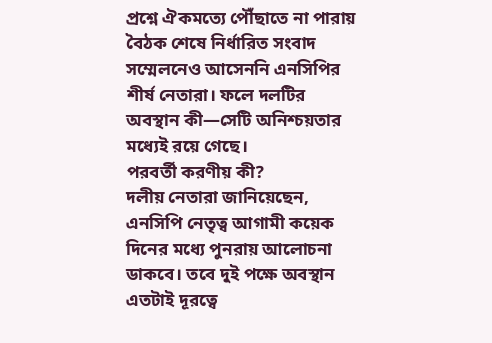প্রশ্নে ঐকমত্যে পৌঁছাতে না পারায় বৈঠক শেষে নির্ধারিত সংবাদ সম্মেলনেও আসেননি এনসিপির শীর্ষ নেতারা। ফলে দলটির অবস্থান কী—সেটি অনিশ্চয়তার মধ্যেই রয়ে গেছে।
পরবর্তী করণীয় কী?
দলীয় নেতারা জানিয়েছেন,
এনসিপি নেতৃত্ব আগামী কয়েক দিনের মধ্যে পুনরায় আলোচনা ডাকবে। তবে দুই পক্ষে অবস্থান এতটাই দূরত্বে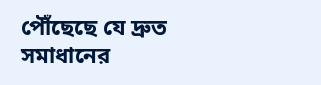পৌঁছেছে যে দ্রুত সমাধানের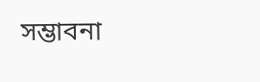সম্ভাবনা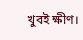খুবই ক্ষীণ।